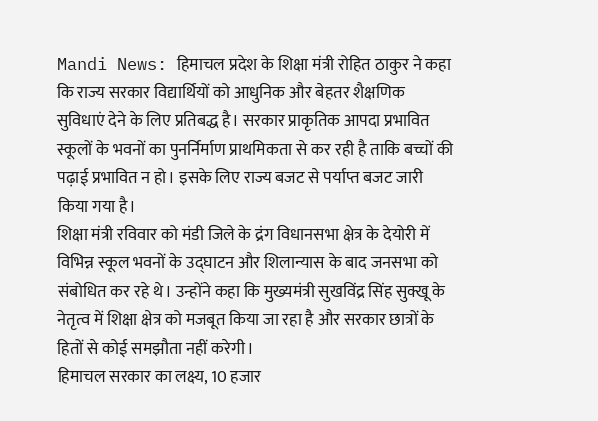Mandi News: हिमाचल प्रदेश के शिक्षा मंत्री रोहित ठाकुर ने कहा कि राज्य सरकार विद्यार्थियों को आधुनिक और बेहतर शैक्षणिक सुविधाएं देने के लिए प्रतिबद्ध है। सरकार प्राकृतिक आपदा प्रभावित स्कूलों के भवनों का पुनर्निर्माण प्राथमिकता से कर रही है ताकि बच्चों की पढ़ाई प्रभावित न हो। इसके लिए राज्य बजट से पर्याप्त बजट जारी किया गया है।
शिक्षा मंत्री रविवार को मंडी जिले के द्रंग विधानसभा क्षेत्र के देयोरी में विभिन्न स्कूल भवनों के उद्घाटन और शिलान्यास के बाद जनसभा को संबोधित कर रहे थे। उन्होंने कहा कि मुख्यमंत्री सुखविंद्र सिंह सुक्खू के नेतृत्व में शिक्षा क्षेत्र को मजबूत किया जा रहा है और सरकार छात्रों के हितों से कोई समझौता नहीं करेगी।
हिमाचल सरकार का लक्ष्य, 10 हजार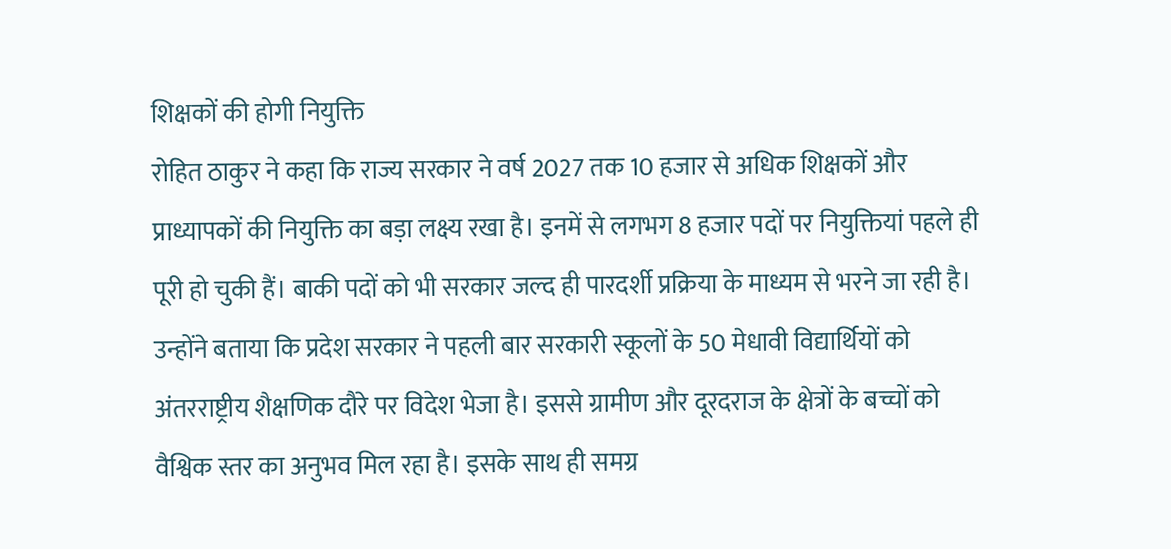शिक्षकों की होगी नियुक्ति
रोहित ठाकुर ने कहा कि राज्य सरकार ने वर्ष 2027 तक 10 हजार से अधिक शिक्षकों और प्राध्यापकों की नियुक्ति का बड़ा लक्ष्य रखा है। इनमें से लगभग 8 हजार पदों पर नियुक्तियां पहले ही पूरी हो चुकी हैं। बाकी पदों को भी सरकार जल्द ही पारदर्शी प्रक्रिया के माध्यम से भरने जा रही है।
उन्होंने बताया कि प्रदेश सरकार ने पहली बार सरकारी स्कूलों के 50 मेधावी विद्यार्थियों को अंतरराष्ट्रीय शैक्षणिक दौरे पर विदेश भेजा है। इससे ग्रामीण और दूरदराज के क्षेत्रों के बच्चों को वैश्विक स्तर का अनुभव मिल रहा है। इसके साथ ही समग्र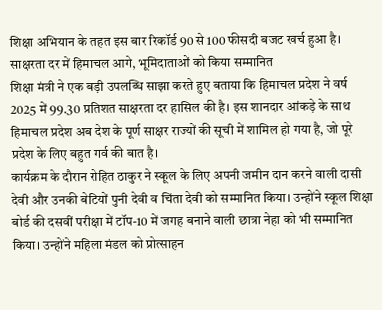शिक्षा अभियान के तहत इस बार रिकॉर्ड 90 से 100 फीसदी बजट खर्च हुआ है।
साक्षरता दर में हिमाचल आगे, भूमिदाताओं को किया सम्मानित
शिक्षा मंत्री ने एक बड़ी उपलब्धि साझा करते हुए बताया कि हिमाचल प्रदेश ने वर्ष 2025 में 99.30 प्रतिशत साक्षरता दर हासिल की है। इस शानदार आंकड़े के साथ हिमाचल प्रदेश अब देश के पूर्ण साक्षर राज्यों की सूची में शामिल हो गया है, जो पूरे प्रदेश के लिए बहुत गर्व की बात है।
कार्यक्रम के दौरान रोहित ठाकुर ने स्कूल के लिए अपनी जमीन दान करने वाली दासी देवी और उनकी बेटियों पुनी देवी व चिंता देवी को सम्मानित किया। उन्होंने स्कूल शिक्षा बोर्ड की दसवीं परीक्षा में टॉप-10 में जगह बनाने वाली छात्रा नेहा को भी सम्मानित किया। उन्होंने महिला मंडल को प्रोत्साहन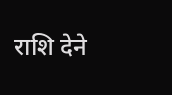राशि देने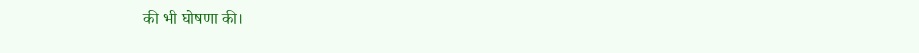की भी घोषणा की।